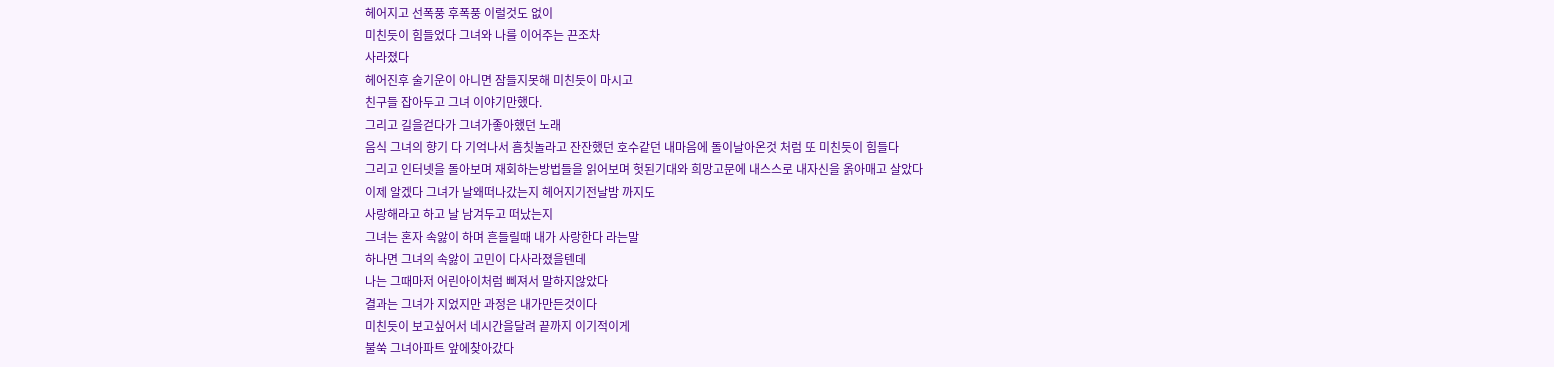헤어지고 선폭풍 후폭풍 이럴것도 없이
미친듯이 힘들었다 그녀와 나를 이어주는 끈조차
사라졌다
헤어진후 술기운이 아니면 잠들지못해 미친듯이 마시고
친구들 잡아두고 그녀 이야기만했다.
그리고 길을걷다가 그녀가좋아했던 노래
음식 그녀의 향기 다 기억나서 흠칫놀라고 잔잔했던 호수같던 내마음에 돌이날아온것 처럼 또 미친듯이 힘들다
그리고 인터넷을 돌아보며 재회하는방법들을 읽어보며 헛된기대와 희망고문에 내스스로 내자신을 옭아매고 살았다
이제 알겠다 그녀가 날왜떠나갔는지 헤어지기전날밤 까지도
사랑해라고 하고 날 남겨두고 떠났는지
그녀는 혼자 속앓이 하며 흔들릴때 내가 사랑한다 라는말
하나면 그녀의 속앓이 고민이 다사라졌을텐데
나는 그때마저 어린아이처럼 삐져서 말하지않았다
결과는 그녀가 지었지만 과정은 내가만든것이다
미친듯이 보고싶어서 네시간을달려 끝까지 이기적이게
불쑥 그녀아파트 앞에찾아갔다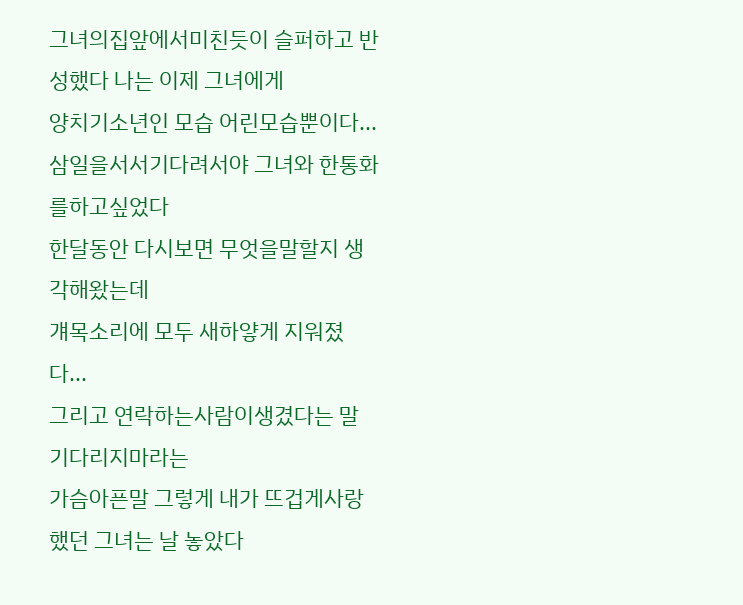그녀의집앞에서미친듯이 슬퍼하고 반성했다 나는 이제 그녀에게
양치기소년인 모습 어린모습뿐이다...
삼일을서서기다려서야 그녀와 한통화를하고싶었다
한달동안 다시보면 무엇을말할지 생각해왔는데
걔목소리에 모두 새하얗게 지워졌다...
그리고 연락하는사람이생겼다는 말 기다리지마라는
가슴아픈말 그렇게 내가 뜨겁게사랑했던 그녀는 날 놓았다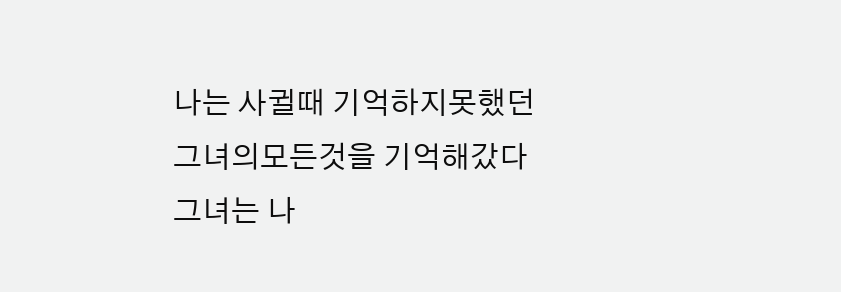나는 사귈때 기억하지못했던 그녀의모든것을 기억해갔다
그녀는 나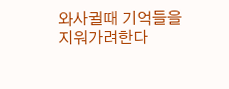와사귈때 기억들을 지워가려한다